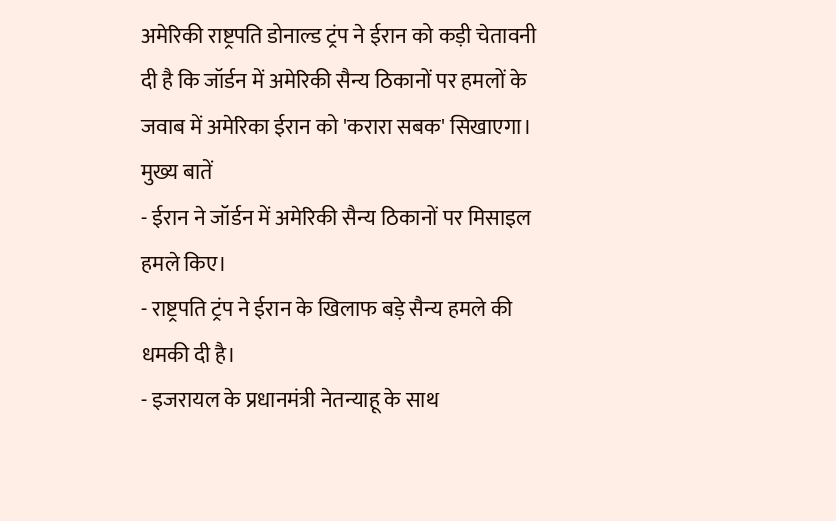अमेरिकी राष्ट्रपति डोनाल्ड ट्रंप ने ईरान को कड़ी चेतावनी दी है कि जॉर्डन में अमेरिकी सैन्य ठिकानों पर हमलों के जवाब में अमेरिका ईरान को 'करारा सबक' सिखाएगा।
मुख्य बातें
- ईरान ने जॉर्डन में अमेरिकी सैन्य ठिकानों पर मिसाइल हमले किए।
- राष्ट्रपति ट्रंप ने ईरान के खिलाफ बड़े सैन्य हमले की धमकी दी है।
- इजरायल के प्रधानमंत्री नेतन्याहू के साथ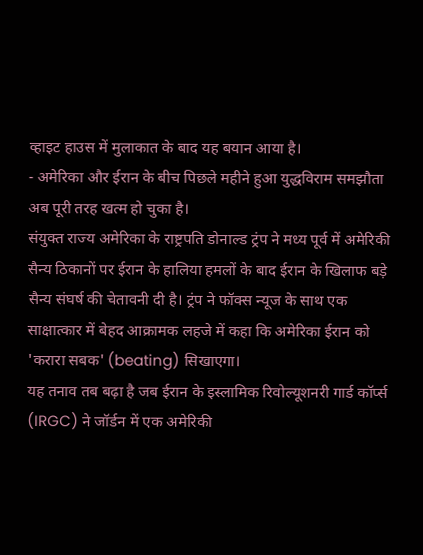व्हाइट हाउस में मुलाकात के बाद यह बयान आया है।
- अमेरिका और ईरान के बीच पिछले महीने हुआ युद्धविराम समझौता अब पूरी तरह खत्म हो चुका है।
संयुक्त राज्य अमेरिका के राष्ट्रपति डोनाल्ड ट्रंप ने मध्य पूर्व में अमेरिकी सैन्य ठिकानों पर ईरान के हालिया हमलों के बाद ईरान के खिलाफ बड़े सैन्य संघर्ष की चेतावनी दी है। ट्रंप ने फॉक्स न्यूज के साथ एक साक्षात्कार में बेहद आक्रामक लहजे में कहा कि अमेरिका ईरान को 'करारा सबक' (beating) सिखाएगा।
यह तनाव तब बढ़ा है जब ईरान के इस्लामिक रिवोल्यूशनरी गार्ड कॉर्प्स (IRGC) ने जॉर्डन में एक अमेरिकी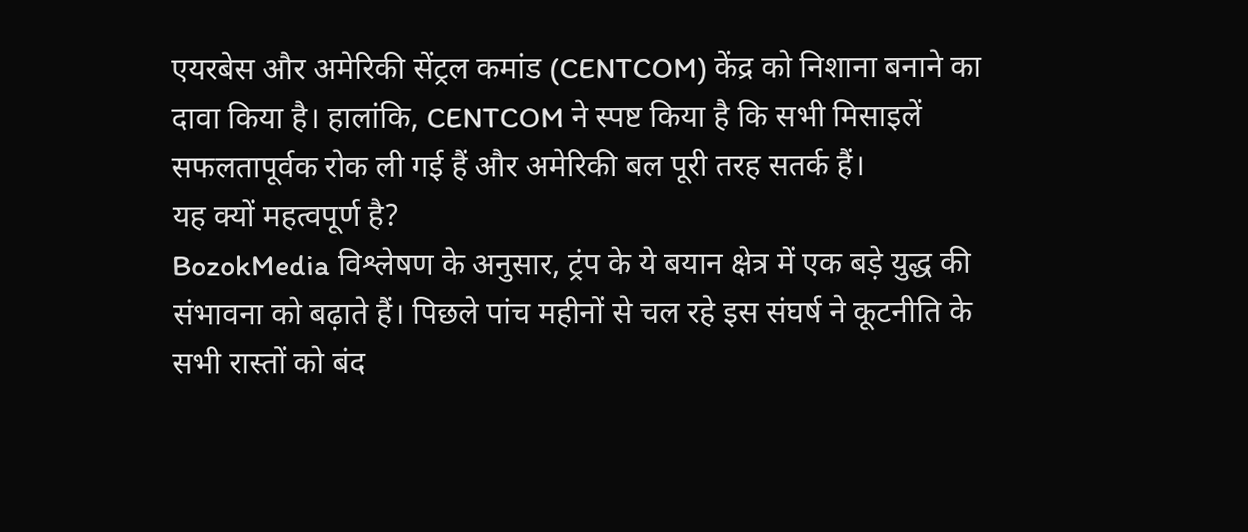एयरबेस और अमेरिकी सेंट्रल कमांड (CENTCOM) केंद्र को निशाना बनाने का दावा किया है। हालांकि, CENTCOM ने स्पष्ट किया है कि सभी मिसाइलें सफलतापूर्वक रोक ली गई हैं और अमेरिकी बल पूरी तरह सतर्क हैं।
यह क्यों महत्वपूर्ण है?
BozokMedia विश्लेषण के अनुसार, ट्रंप के ये बयान क्षेत्र में एक बड़े युद्ध की संभावना को बढ़ाते हैं। पिछले पांच महीनों से चल रहे इस संघर्ष ने कूटनीति के सभी रास्तों को बंद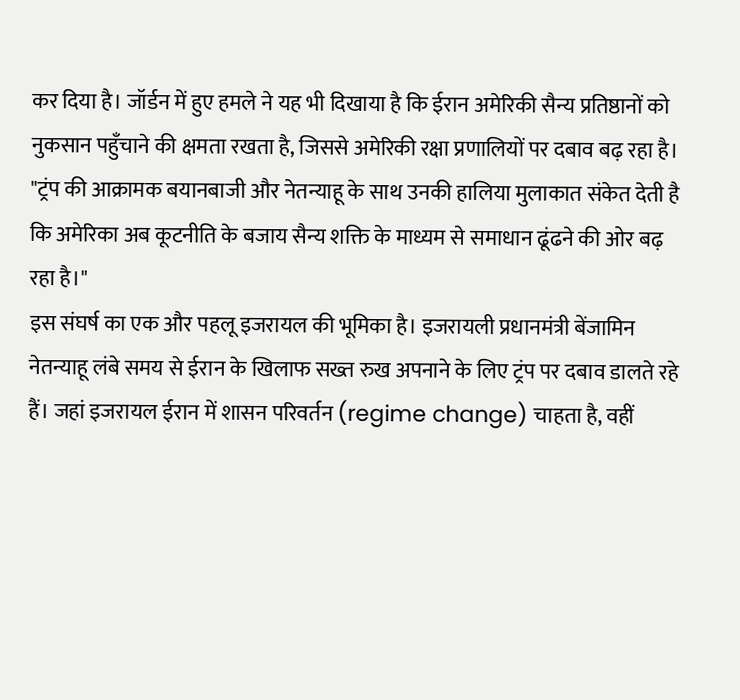कर दिया है। जॉर्डन में हुए हमले ने यह भी दिखाया है कि ईरान अमेरिकी सैन्य प्रतिष्ठानों को नुकसान पहुँचाने की क्षमता रखता है, जिससे अमेरिकी रक्षा प्रणालियों पर दबाव बढ़ रहा है।
"ट्रंप की आक्रामक बयानबाजी और नेतन्याहू के साथ उनकी हालिया मुलाकात संकेत देती है कि अमेरिका अब कूटनीति के बजाय सैन्य शक्ति के माध्यम से समाधान ढूंढने की ओर बढ़ रहा है।"
इस संघर्ष का एक और पहलू इजरायल की भूमिका है। इजरायली प्रधानमंत्री बेंजामिन नेतन्याहू लंबे समय से ईरान के खिलाफ सख्त रुख अपनाने के लिए ट्रंप पर दबाव डालते रहे हैं। जहां इजरायल ईरान में शासन परिवर्तन (regime change) चाहता है, वहीं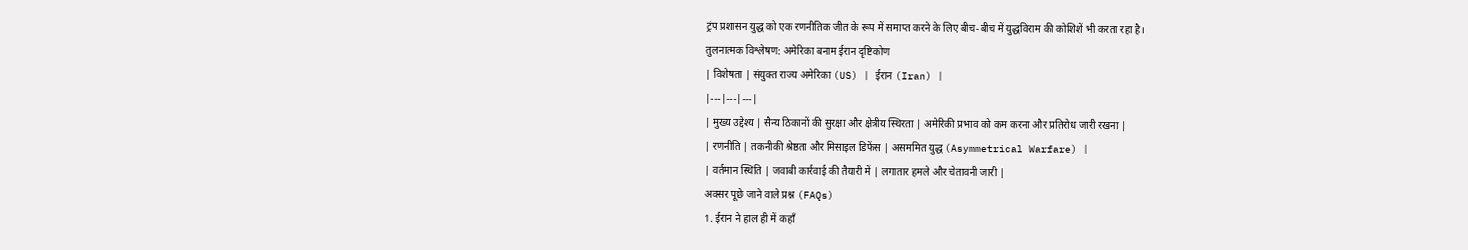ट्रंप प्रशासन युद्ध को एक रणनीतिक जीत के रूप में समाप्त करने के लिए बीच-बीच में युद्धविराम की कोशिशें भी करता रहा है।
तुलनात्मक विश्लेषण: अमेरिका बनाम ईरान दृष्टिकोण
| विशेषता | संयुक्त राज्य अमेरिका (US) | ईरान (Iran) |
|---|---|---|
| मुख्य उद्देश्य | सैन्य ठिकानों की सुरक्षा और क्षेत्रीय स्थिरता | अमेरिकी प्रभाव को कम करना और प्रतिरोध जारी रखना |
| रणनीति | तकनीकी श्रेष्ठता और मिसाइल डिफेंस | असममित युद्ध (Asymmetrical Warfare) |
| वर्तमान स्थिति | जवाबी कार्रवाई की तैयारी में | लगातार हमले और चेतावनी जारी |
अक्सर पूछे जाने वाले प्रश्न (FAQs)
1. ईरान ने हाल ही में कहाँ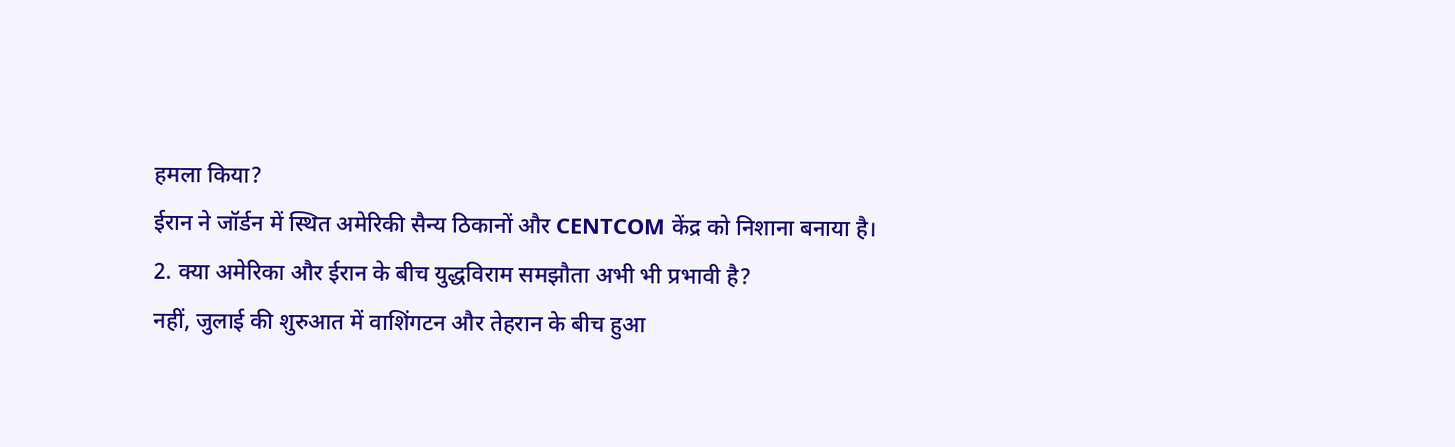हमला किया?
ईरान ने जॉर्डन में स्थित अमेरिकी सैन्य ठिकानों और CENTCOM केंद्र को निशाना बनाया है।
2. क्या अमेरिका और ईरान के बीच युद्धविराम समझौता अभी भी प्रभावी है?
नहीं, जुलाई की शुरुआत में वाशिंगटन और तेहरान के बीच हुआ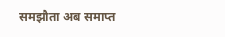समझौता अब समाप्त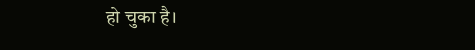हो चुका है।